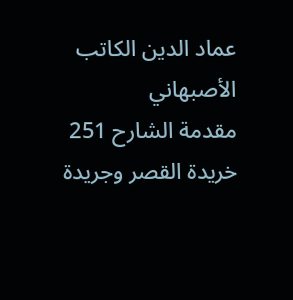عماد الدين الكاتب الأصبهاني
مقدمة الشارح 251
خريدة القصر وجريدة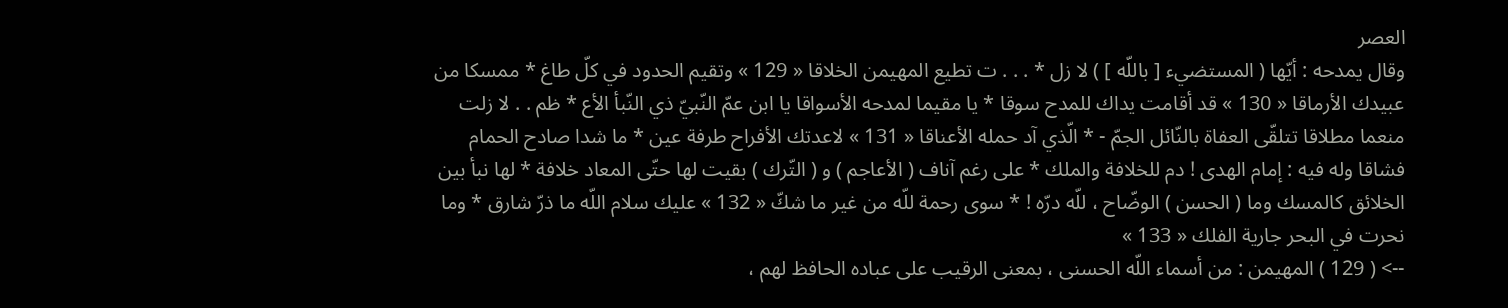العصر
وقال يمدحه : أيّها ( المستضيء [ باللّه ] ) لا زل * . . . ت تطيع المهيمن الخلاقا « 129 » وتقيم الحدود في كلّ طاغ * ممسكا من عبيدك الأرماقا « 130 » قد أقامت يداك للمدح سوقا * يا مقيما لمدحه الأسواقا يا ابن عمّ النّبيّ ذي النّبأ الأع * ظم . . لا زلت منعما مطلاقا تتلقّى العفاة بالنّائل الجمّ - * الّذي آد حمله الأعناقا « 131 » لاعدتك الأفراح طرفة عين * ما شدا صادح الحمام فشاقا وله فيه : إمام الهدى ! دم للخلافة والملك * على رغم آناف ( الأعاجم ) و ( التّرك ) بقيت لها حتّى المعاد خلافة * لها نبأ بين الخلائق كالمسك وما ( الحسن ) الوضّاح ، للّه درّه ! * سوى رحمة للّه من غير ما شكّ « 132 » عليك سلام اللّه ما ذرّ شارق * وما نحرت في البحر جارية الفلك « 133 »
--> ( 129 ) المهيمن : من أسماء اللّه الحسنى ، بمعنى الرقيب على عباده الحافظ لهم ،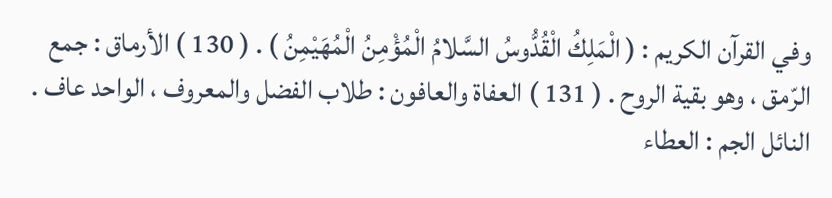وفي القرآن الكريم : ( الْمَلِكُ الْقُدُّوسُ السَّلامُ الْمُؤْمِنُ الْمُهَيْمِنُ ) . ( 130 ) الأرماق : جمع الرّمق ، وهو بقية الروح . ( 131 ) العفاة والعافون : طلاب الفضل والمعروف ، الواحد عاف . النائل الجم : العطاء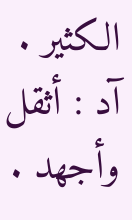الكثير . آد : أثقل وأجهد .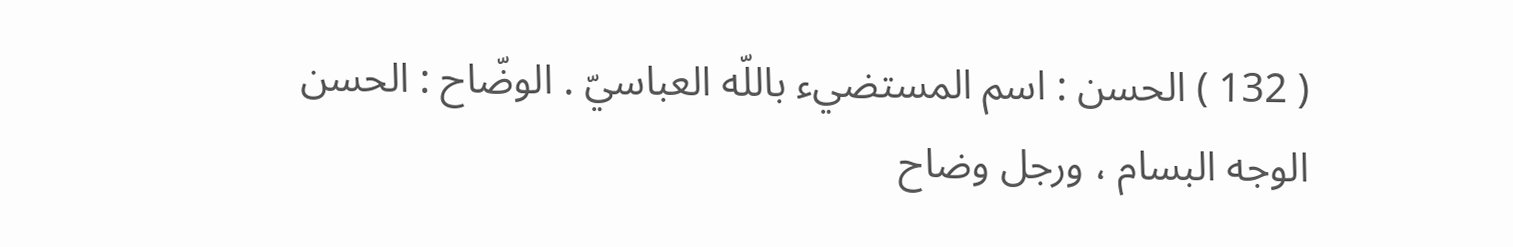( 132 ) الحسن : اسم المستضيء باللّه العباسيّ . الوضّاح : الحسن الوجه البسام ، ورجل وضاح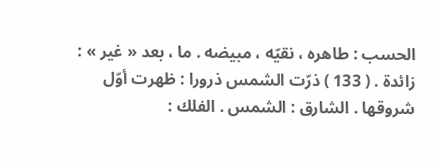الحسب : طاهره ، نقيّه ، مبيضه . ما ، بعد « غير » : زائدة . ( 133 ) ذرّت الشمس ذرورا : ظهرت أوّل شروقها . الشارق : الشمس . الفلك :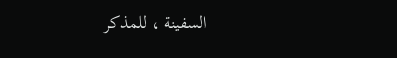السفينة ، للمذكر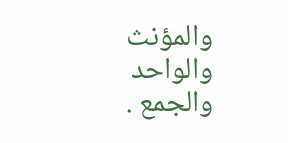والمؤنث والواحد والجمع .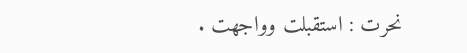نحرت : استقبلت وواجهت .